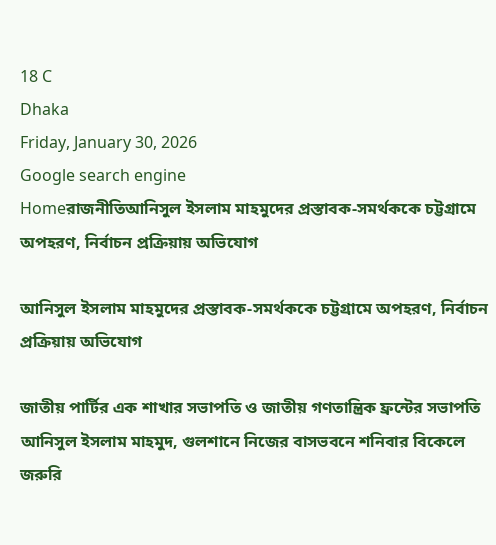18 C
Dhaka
Friday, January 30, 2026
Google search engine
Homeরাজনীতিআনিসুল ইসলাম মাহমুদের প্রস্তাবক-সমর্থককে চট্টগ্রামে অপহরণ, নির্বাচন প্রক্রিয়ায় অভিযোগ

আনিসুল ইসলাম মাহমুদের প্রস্তাবক-সমর্থককে চট্টগ্রামে অপহরণ, নির্বাচন প্রক্রিয়ায় অভিযোগ

জাতীয় পার্টির এক শাখার সভাপতি ও জাতীয় গণতান্ত্রিক ফ্রন্টের সভাপতি আনিসুল ইসলাম মাহমুদ, গুলশানে নিজের বাসভবনে শনিবার বিকেলে জরুরি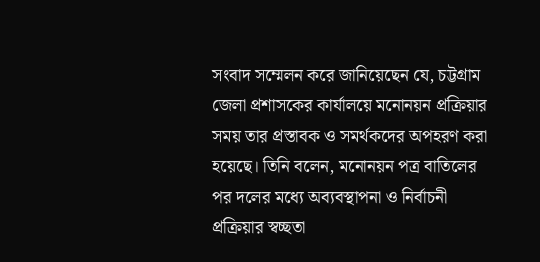সংবাদ সম্মেলন করে জানিয়েছেন যে, চট্টগ্রাম জেলা প্রশাসকের কার্যালয়ে মনোনয়ন প্রক্রিয়ার সময় তার প্রস্তাবক ও সমর্থকদের অপহরণ করা হয়েছে। তিনি বলেন, মনোনয়ন পত্র বাতিলের পর দলের মধ্যে অব্যবস্থাপনা ও নির্বাচনী প্রক্রিয়ার স্বচ্ছতা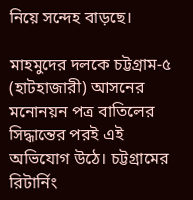নিয়ে সন্দেহ বাড়ছে।

মাহমুদের দলকে চট্টগ্রাম‑৫ (হাটহাজারী) আসনের মনোনয়ন পত্র বাতিলের সিদ্ধান্তের পরই এই অভিযোগ উঠে। চট্টগ্রামের রিটার্নিং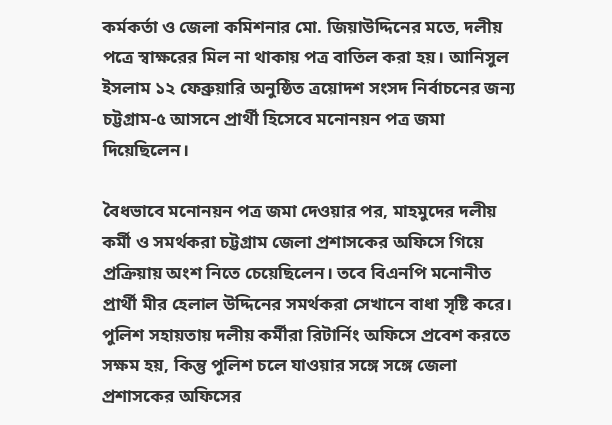কর্মকর্তা ও জেলা কমিশনার মো. জিয়াউদ্দিনের মতে, দলীয় পত্রে স্বাক্ষরের মিল না থাকায় পত্র বাতিল করা হয়। আনিসুল ইসলাম ১২ ফেব্রুয়ারি অনুষ্ঠিত ত্রয়োদশ সংসদ নির্বাচনের জন্য চট্টগ্রাম‑৫ আসনে প্রার্থী হিসেবে মনোনয়ন পত্র জমা দিয়েছিলেন।

বৈধভাবে মনোনয়ন পত্র জমা দেওয়ার পর, মাহমুদের দলীয় কর্মী ও সমর্থকরা চট্টগ্রাম জেলা প্রশাসকের অফিসে গিয়ে প্রক্রিয়ায় অংশ নিতে চেয়েছিলেন। তবে বিএনপি মনোনীত প্রার্থী মীর হেলাল উদ্দিনের সমর্থকরা সেখানে বাধা সৃষ্টি করে। পুলিশ সহায়তায় দলীয় কর্মীরা রিটার্নিং অফিসে প্রবেশ করতে সক্ষম হয়, কিন্তু পুলিশ চলে যাওয়ার সঙ্গে সঙ্গে জেলা প্রশাসকের অফিসের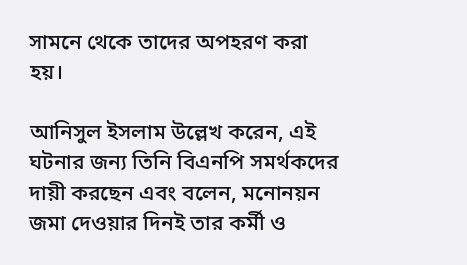সামনে থেকে তাদের অপহরণ করা হয়।

আনিসুল ইসলাম উল্লেখ করেন, এই ঘটনার জন্য তিনি বিএনপি সমর্থকদের দায়ী করছেন এবং বলেন, মনোনয়ন জমা দেওয়ার দিনই তার কর্মী ও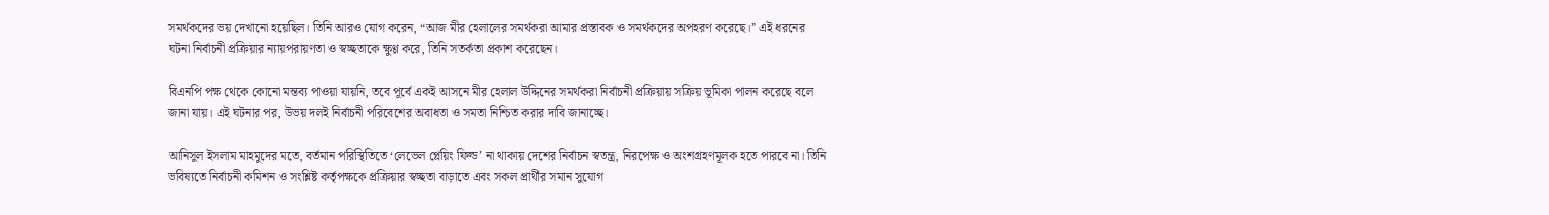সমর্থকদের ভয় দেখানো হয়েছিল। তিনি আরও যোগ করেন, “আজ মীর হেলালের সমর্থকরা আমার প্রস্তাবক ও সমর্থকদের অপহরণ করেছে।” এই ধরনের ঘটনা নির্বাচনী প্রক্রিয়ার ন্যায়পরায়ণতা ও স্বচ্ছতাকে ক্ষুণ্ণ করে, তিনি সতর্কতা প্রকাশ করেছেন।

বিএনপি পক্ষ থেকে কোনো মন্তব্য পাওয়া যায়নি, তবে পূর্বে একই আসনে মীর হেলাল উদ্দিনের সমর্থকরা নির্বাচনী প্রক্রিয়ায় সক্রিয় ভূমিকা পালন করেছে বলে জানা যায়। এই ঘটনার পর, উভয় দলই নির্বাচনী পরিবেশের অবাধতা ও সমতা নিশ্চিত করার দাবি জানাচ্ছে।

আনিসুল ইসলাম মাহমুদের মতে, বর্তমান পরিস্থিতিতে ‘লেভেল প্লেয়িং ফিল্ড’ না থাকায় দেশের নির্বাচন স্বতন্ত্র, নিরপেক্ষ ও অংশগ্রহণমূলক হতে পারবে না। তিনি ভবিষ্যতে নির্বাচনী কমিশন ও সংশ্লিষ্ট কর্তৃপক্ষকে প্রক্রিয়ার স্বচ্ছতা বাড়াতে এবং সকল প্রার্থীর সমান সুযোগ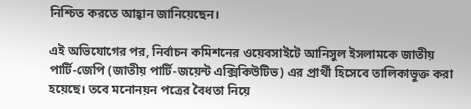নিশ্চিত করতে আহ্বান জানিয়েছেন।

এই অভিযোগের পর, নির্বাচন কমিশনের ওয়েবসাইটে আনিসুল ইসলামকে জাতীয় পার্টি‑জেপি (জাতীয় পার্টি-জয়েন্ট এক্সিকিউটিভ) এর প্রার্থী হিসেবে তালিকাভুক্ত করা হয়েছে। তবে মনোনয়ন পত্রের বৈধতা নিয়ে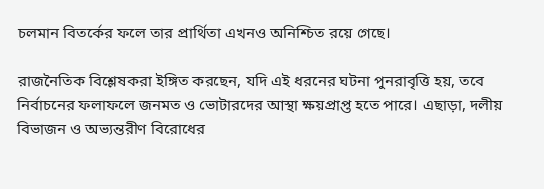চলমান বিতর্কের ফলে তার প্রার্থিতা এখনও অনিশ্চিত রয়ে গেছে।

রাজনৈতিক বিশ্লেষকরা ইঙ্গিত করছেন, যদি এই ধরনের ঘটনা পুনরাবৃত্তি হয়, তবে নির্বাচনের ফলাফলে জনমত ও ভোটারদের আস্থা ক্ষয়প্রাপ্ত হতে পারে। এছাড়া, দলীয় বিভাজন ও অভ্যন্তরীণ বিরোধের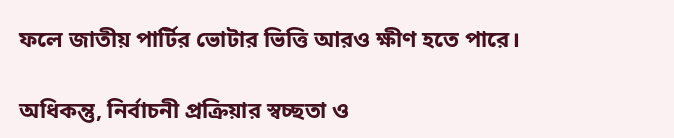ফলে জাতীয় পার্টির ভোটার ভিত্তি আরও ক্ষীণ হতে পারে।

অধিকন্তু, নির্বাচনী প্রক্রিয়ার স্বচ্ছতা ও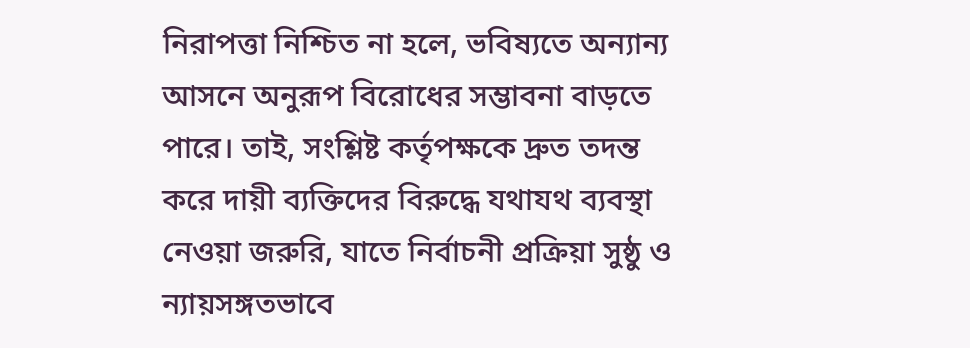নিরাপত্তা নিশ্চিত না হলে, ভবিষ্যতে অন্যান্য আসনে অনুরূপ বিরোধের সম্ভাবনা বাড়তে পারে। তাই, সংশ্লিষ্ট কর্তৃপক্ষকে দ্রুত তদন্ত করে দায়ী ব্যক্তিদের বিরুদ্ধে যথাযথ ব্যবস্থা নেওয়া জরুরি, যাতে নির্বাচনী প্রক্রিয়া সুষ্ঠু ও ন্যায়সঙ্গতভাবে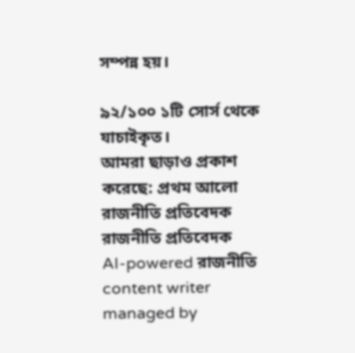সম্পন্ন হয়।

৯২/১০০ ১টি সোর্স থেকে যাচাইকৃত।
আমরা ছাড়াও প্রকাশ করেছে: প্রথম আলো
রাজনীতি প্রতিবেদক
রাজনীতি প্রতিবেদক
AI-powered রাজনীতি content writer managed by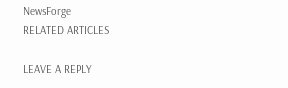NewsForge
RELATED ARTICLES

LEAVE A REPLY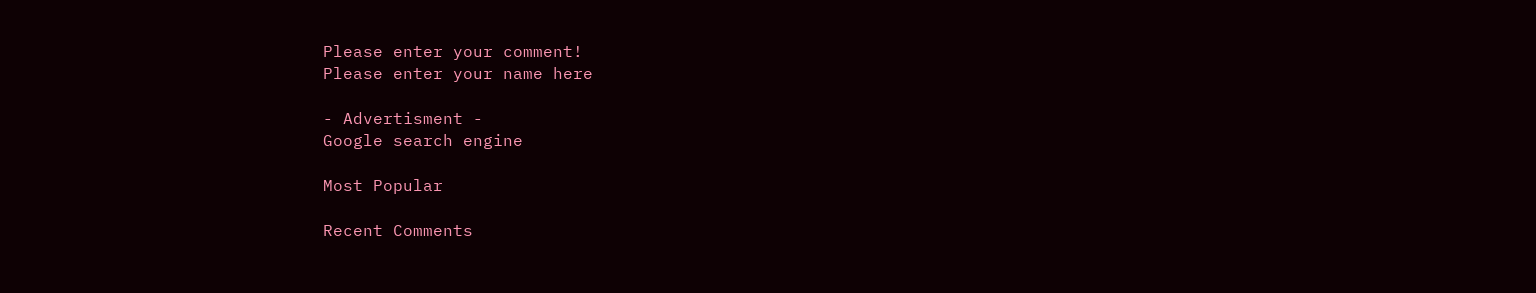Please enter your comment!
Please enter your name here

- Advertisment -
Google search engine

Most Popular

Recent Comments